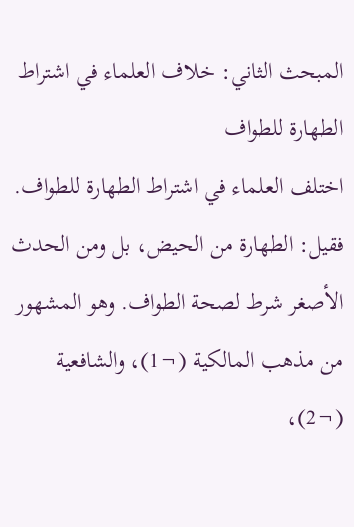المبحث الثاني: خلاف العلماء في اشتراط الطهارة للطواف
اختلف العلماء في اشتراط الطهارة للطواف.
فقيل: الطهارة من الحيض، بل ومن الحدث الأصغر شرط لصحة الطواف. وهو المشهور من مذهب المالكية (¬1)، والشافعية (¬2)،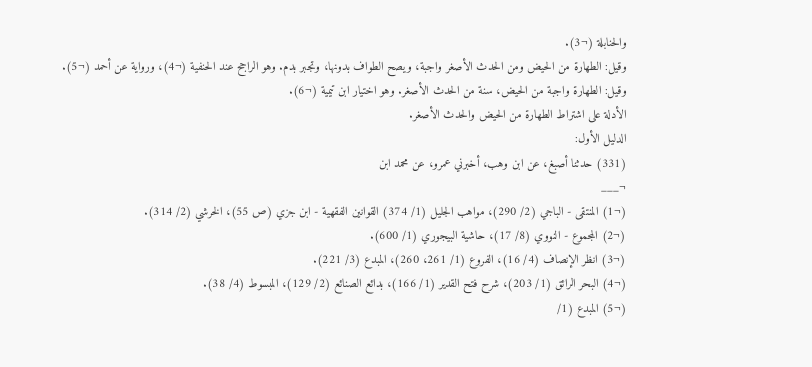والحنابلة (¬3).
وقيل: الطهارة من الحيض ومن الحدث الأصغر واجبة، ويصح الطواف بدونها، وتجبر بدم. وهو الراجح عند الحنفية (¬4)، ورواية عن أحمد (¬5).
وقيل: الطهارة واجبة من الحيض، سنة من الحدث الأصغر. وهو اختيار ابن تيمية (¬6).
الأدلة على اشتراط الطهارة من الحيض والحدث الأصغر.
الدليل الأول:
(331) حدثنا أصبغ، عن ابن وهب، أخبرني عمرو، عن محمد ابن
¬___
(¬1) المنتقى - الباجي (2/ 290)، مواهب الجليل (1/ 374) القوانين الفقهية - ابن جزي (ص 55)، الخرشي (2/ 314).
(¬2) المجموع - النووي (8/ 17)، حاشية البيجوري (1/ 600).
(¬3) انظر الإنصاف (4/ 16)، الفروع (1/ 261، 260)، المبدع (3/ 221).
(¬4) البحر الرائق (1/ 203)، شرح فتح القدير (1/ 166)، بدائع الصنائع (2/ 129)، المبسوط (4/ 38).
(¬5) المبدع (1/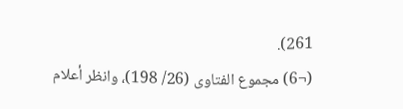261).
(¬6) مجموع الفتاوى (26/ 198)، وانظر أعلام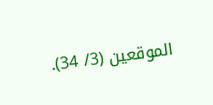الموقعين (3/ 34).